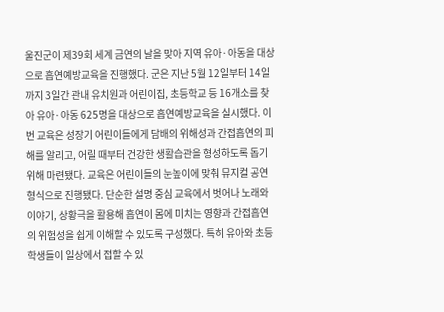울진군이 제39회 세계 금연의 날을 맞아 지역 유아·아동을 대상으로 흡연예방교육을 진행했다. 군은 지난 5월 12일부터 14일까지 3일간 관내 유치원과 어린이집, 초등학교 등 16개소를 찾아 유아·아동 625명을 대상으로 흡연예방교육을 실시했다. 이번 교육은 성장기 어린이들에게 담배의 위해성과 간접흡연의 피해를 알리고, 어릴 때부터 건강한 생활습관을 형성하도록 돕기 위해 마련됐다. 교육은 어린이들의 눈높이에 맞춰 뮤지컬 공연 형식으로 진행됐다. 단순한 설명 중심 교육에서 벗어나 노래와 이야기, 상황극을 활용해 흡연이 몸에 미치는 영향과 간접흡연의 위험성을 쉽게 이해할 수 있도록 구성했다. 특히 유아와 초등학생들이 일상에서 접할 수 있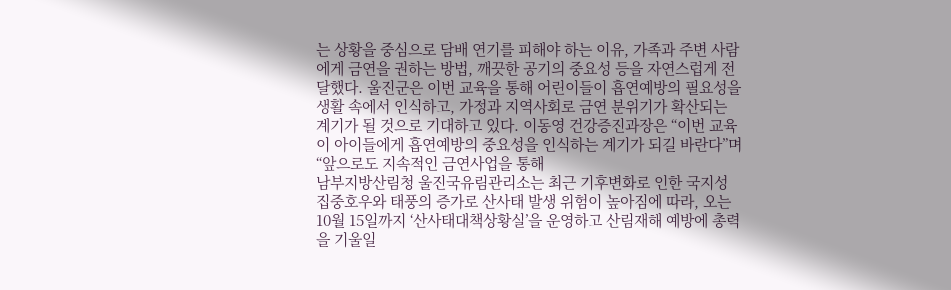는 상황을 중심으로 담배 연기를 피해야 하는 이유, 가족과 주변 사람에게 금연을 권하는 방법, 깨끗한 공기의 중요성 등을 자연스럽게 전달했다. 울진군은 이번 교육을 통해 어린이들이 흡연예방의 필요성을 생활 속에서 인식하고, 가정과 지역사회로 금연 분위기가 확산되는 계기가 될 것으로 기대하고 있다. 이동영 건강증진과장은 “이번 교육이 아이들에게 흡연예방의 중요성을 인식하는 계기가 되길 바란다”며 “앞으로도 지속적인 금연사업을 통해
남부지방산림청 울진국유림관리소는 최근 기후변화로 인한 국지성 집중호우와 태풍의 증가로 산사태 발생 위험이 높아짐에 따라, 오는 10월 15일까지 ‘산사태대책상황실’을 운영하고 산림재해 예방에 총력을 기울일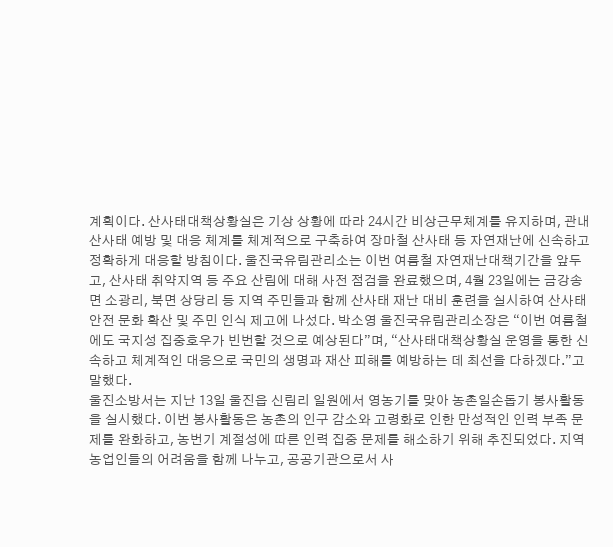계획이다. 산사태대책상황실은 기상 상황에 따라 24시간 비상근무체계를 유지하며, 관내 산사태 예방 및 대응 체계를 체계적으로 구축하여 장마철 산사태 등 자연재난에 신속하고 정확하게 대응할 방침이다. 울진국유림관리소는 이번 여름철 자연재난대책기간을 앞두고, 산사태 취약지역 등 주요 산림에 대해 사전 점검을 완료했으며, 4월 23일에는 금강송면 소광리, 북면 상당리 등 지역 주민들과 함께 산사태 재난 대비 훈련을 실시하여 산사태 안전 문화 확산 및 주민 인식 제고에 나섰다. 박소영 울진국유림관리소장은 “이번 여름철에도 국지성 집중호우가 빈번할 것으로 예상된다”며, “산사태대책상황실 운영을 통한 신속하고 체계적인 대응으로 국민의 생명과 재산 피해를 예방하는 데 최선을 다하겠다.”고 말했다.
울진소방서는 지난 13일 울진읍 신림리 일원에서 영농기를 맞아 농촌일손돕기 봉사활동을 실시했다. 이번 봉사활동은 농촌의 인구 감소와 고령화로 인한 만성적인 인력 부족 문제를 완화하고, 농번기 계절성에 따른 인력 집중 문제를 해소하기 위해 추진되었다. 지역 농업인들의 어려움을 함께 나누고, 공공기관으로서 사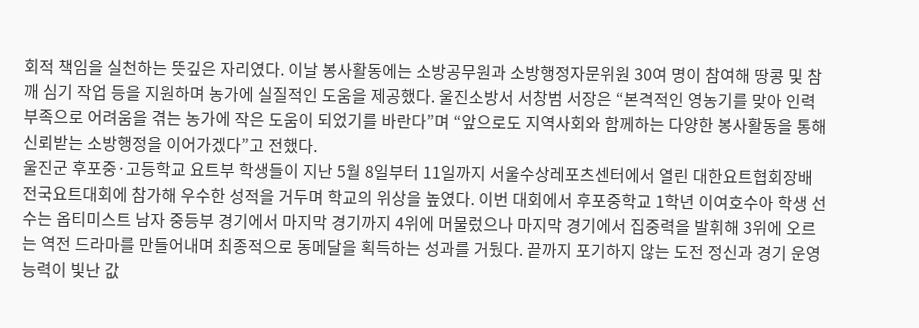회적 책임을 실천하는 뜻깊은 자리였다. 이날 봉사활동에는 소방공무원과 소방행정자문위원 30여 명이 참여해 땅콩 및 참깨 심기 작업 등을 지원하며 농가에 실질적인 도움을 제공했다. 울진소방서 서창범 서장은 “본격적인 영농기를 맞아 인력 부족으로 어려움을 겪는 농가에 작은 도움이 되었기를 바란다”며 “앞으로도 지역사회와 함께하는 다양한 봉사활동을 통해 신뢰받는 소방행정을 이어가겠다”고 전했다.
울진군 후포중·고등학교 요트부 학생들이 지난 5월 8일부터 11일까지 서울수상레포츠센터에서 열린 대한요트협회장배 전국요트대회에 참가해 우수한 성적을 거두며 학교의 위상을 높였다. 이번 대회에서 후포중학교 1학년 이여호수아 학생 선수는 옵티미스트 남자 중등부 경기에서 마지막 경기까지 4위에 머물렀으나 마지막 경기에서 집중력을 발휘해 3위에 오르는 역전 드라마를 만들어내며 최종적으로 동메달을 획득하는 성과를 거뒀다. 끝까지 포기하지 않는 도전 정신과 경기 운영 능력이 빛난 값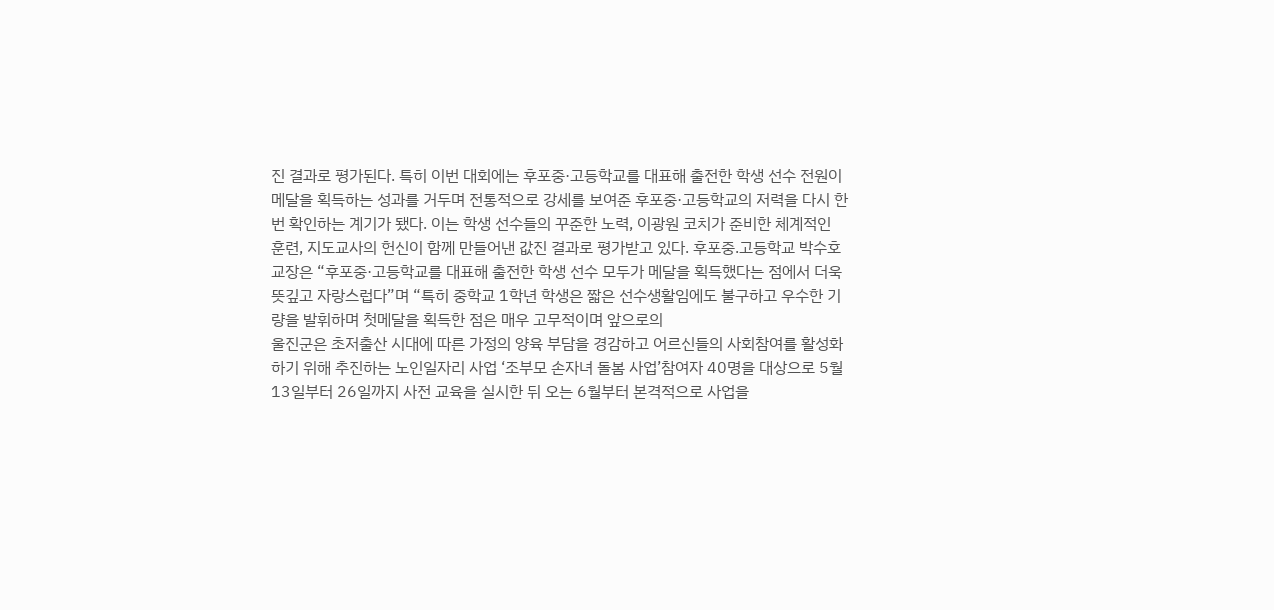진 결과로 평가된다. 특히 이번 대회에는 후포중·고등학교를 대표해 출전한 학생 선수 전원이 메달을 획득하는 성과를 거두며 전통적으로 강세를 보여준 후포중·고등학교의 저력을 다시 한번 확인하는 계기가 됐다. 이는 학생 선수들의 꾸준한 노력, 이광원 코치가 준비한 체계적인 훈련, 지도교사의 헌신이 함께 만들어낸 값진 결과로 평가받고 있다. 후포중.고등학교 박수호 교장은 “후포중·고등학교를 대표해 출전한 학생 선수 모두가 메달을 획득했다는 점에서 더욱 뜻깊고 자랑스럽다”며 “특히 중학교 1학년 학생은 짧은 선수생활임에도 불구하고 우수한 기량을 발휘하며 첫메달을 획득한 점은 매우 고무적이며 앞으로의
울진군은 초저출산 시대에 따른 가정의 양육 부담을 경감하고 어르신들의 사회참여를 활성화하기 위해 추진하는 노인일자리 사업 ‘조부모 손자녀 돌봄 사업’참여자 40명을 대상으로 5월 13일부터 26일까지 사전 교육을 실시한 뒤 오는 6월부터 본격적으로 사업을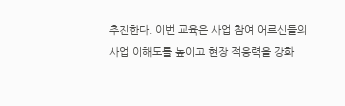추진한다. 이번 교육은 사업 참여 어르신들의 사업 이해도를 높이고 현장 적응력을 강화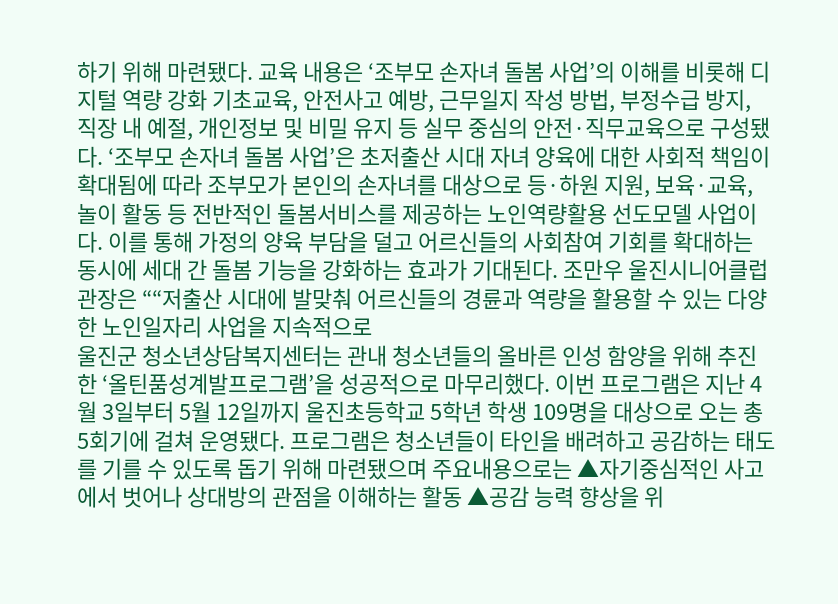하기 위해 마련됐다. 교육 내용은 ‘조부모 손자녀 돌봄 사업’의 이해를 비롯해 디지털 역량 강화 기초교육, 안전사고 예방, 근무일지 작성 방법, 부정수급 방지, 직장 내 예절, 개인정보 및 비밀 유지 등 실무 중심의 안전·직무교육으로 구성됐다. ‘조부모 손자녀 돌봄 사업’은 초저출산 시대 자녀 양육에 대한 사회적 책임이 확대됨에 따라 조부모가 본인의 손자녀를 대상으로 등·하원 지원, 보육·교육, 놀이 활동 등 전반적인 돌봄서비스를 제공하는 노인역량활용 선도모델 사업이다. 이를 통해 가정의 양육 부담을 덜고 어르신들의 사회참여 기회를 확대하는 동시에 세대 간 돌봄 기능을 강화하는 효과가 기대된다. 조만우 울진시니어클럽 관장은 ““저출산 시대에 발맞춰 어르신들의 경륜과 역량을 활용할 수 있는 다양한 노인일자리 사업을 지속적으로
울진군 청소년상담복지센터는 관내 청소년들의 올바른 인성 함양을 위해 추진한 ‘올틴품성계발프로그램’을 성공적으로 마무리했다. 이번 프로그램은 지난 4월 3일부터 5월 12일까지 울진초등학교 5학년 학생 109명을 대상으로 오는 총 5회기에 걸쳐 운영됐다. 프로그램은 청소년들이 타인을 배려하고 공감하는 태도를 기를 수 있도록 돕기 위해 마련됐으며 주요내용으로는 ▲자기중심적인 사고에서 벗어나 상대방의 관점을 이해하는 활동 ▲공감 능력 향상을 위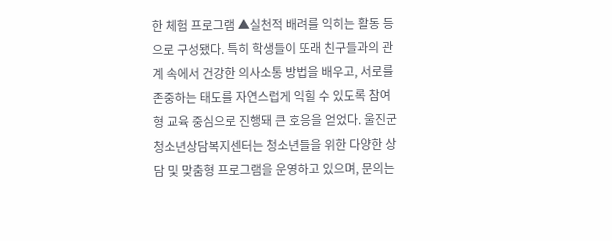한 체험 프로그램 ▲실천적 배려를 익히는 활동 등으로 구성됐다. 특히 학생들이 또래 친구들과의 관계 속에서 건강한 의사소통 방법을 배우고, 서로를 존중하는 태도를 자연스럽게 익힐 수 있도록 참여형 교육 중심으로 진행돼 큰 호응을 얻었다. 울진군 청소년상담복지센터는 청소년들을 위한 다양한 상담 및 맞춤형 프로그램을 운영하고 있으며, 문의는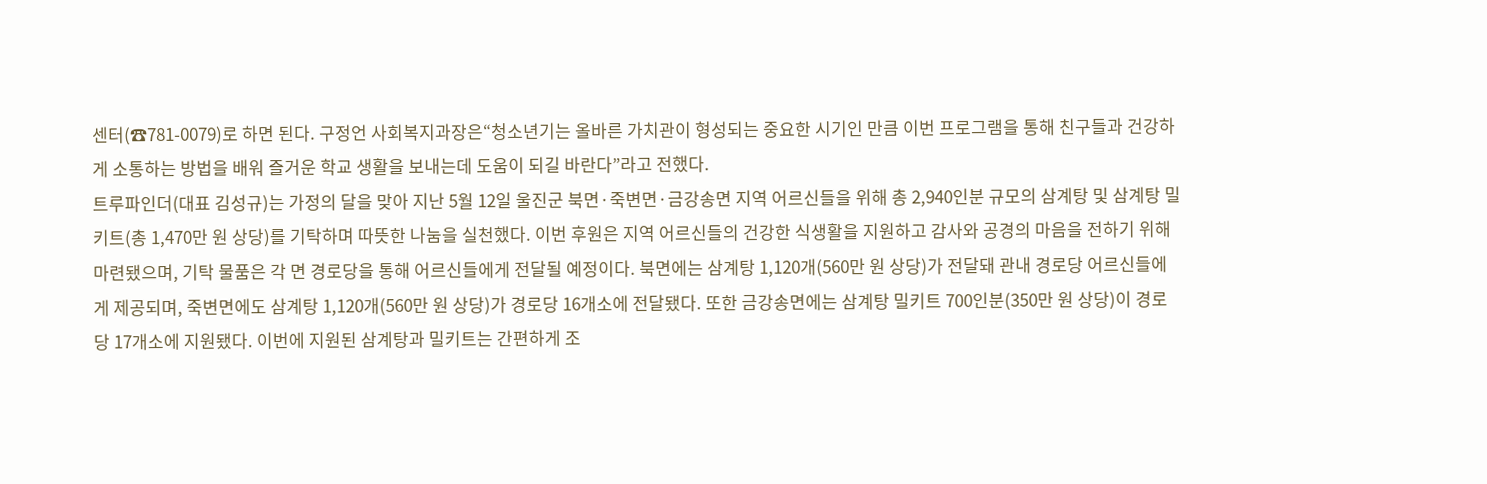센터(☎781-0079)로 하면 된다. 구정언 사회복지과장은“청소년기는 올바른 가치관이 형성되는 중요한 시기인 만큼 이번 프로그램을 통해 친구들과 건강하게 소통하는 방법을 배워 즐거운 학교 생활을 보내는데 도움이 되길 바란다”라고 전했다.
트루파인더(대표 김성규)는 가정의 달을 맞아 지난 5월 12일 울진군 북면·죽변면·금강송면 지역 어르신들을 위해 총 2,940인분 규모의 삼계탕 및 삼계탕 밀키트(총 1,470만 원 상당)를 기탁하며 따뜻한 나눔을 실천했다. 이번 후원은 지역 어르신들의 건강한 식생활을 지원하고 감사와 공경의 마음을 전하기 위해 마련됐으며, 기탁 물품은 각 면 경로당을 통해 어르신들에게 전달될 예정이다. 북면에는 삼계탕 1,120개(560만 원 상당)가 전달돼 관내 경로당 어르신들에게 제공되며, 죽변면에도 삼계탕 1,120개(560만 원 상당)가 경로당 16개소에 전달됐다. 또한 금강송면에는 삼계탕 밀키트 700인분(350만 원 상당)이 경로당 17개소에 지원됐다. 이번에 지원된 삼계탕과 밀키트는 간편하게 조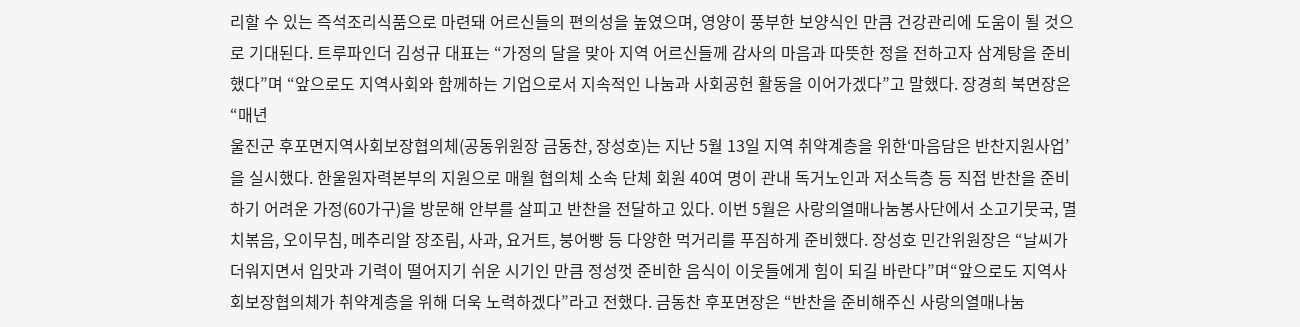리할 수 있는 즉석조리식품으로 마련돼 어르신들의 편의성을 높였으며, 영양이 풍부한 보양식인 만큼 건강관리에 도움이 될 것으로 기대된다. 트루파인더 김성규 대표는 “가정의 달을 맞아 지역 어르신들께 감사의 마음과 따뜻한 정을 전하고자 삼계탕을 준비했다”며 “앞으로도 지역사회와 함께하는 기업으로서 지속적인 나눔과 사회공헌 활동을 이어가겠다”고 말했다. 장경희 북면장은 “매년
울진군 후포면지역사회보장협의체(공동위원장 금동찬, 장성호)는 지난 5월 13일 지역 취약계층을 위한‘마음담은 반찬지원사업’을 실시했다. 한울원자력본부의 지원으로 매월 협의체 소속 단체 회원 40여 명이 관내 독거노인과 저소득층 등 직접 반찬을 준비하기 어려운 가정(60가구)을 방문해 안부를 살피고 반찬을 전달하고 있다. 이번 5월은 사랑의열매나눔봉사단에서 소고기뭇국, 멸치볶음, 오이무침, 메추리알 장조림, 사과, 요거트, 붕어빵 등 다양한 먹거리를 푸짐하게 준비했다. 장성호 민간위원장은 “날씨가 더워지면서 입맛과 기력이 떨어지기 쉬운 시기인 만큼 정성껏 준비한 음식이 이웃들에게 힘이 되길 바란다”며“앞으로도 지역사회보장협의체가 취약계층을 위해 더욱 노력하겠다”라고 전했다. 금동찬 후포면장은 “반찬을 준비해주신 사랑의열매나눔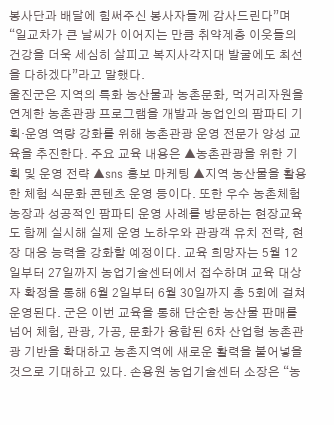봉사단과 배달에 힘써주신 봉사자들께 감사드린다”며“일교차가 큰 날씨가 이어지는 만큼 취약계층 이웃들의 건강을 더욱 세심히 살피고 복지사각지대 발굴에도 최선을 다하겠다”라고 말했다.
울진군은 지역의 특화 농산물과 농촌문화, 먹거리자원을 연계한 농촌관광 프로그램을 개발과 농업인의 팜파티 기획·운영 역량 강화를 위해 농촌관광 운영 전문가 양성 교육을 추진한다. 주요 교육 내용은 ▲농촌관광을 위한 기획 및 운영 전략 ▲sns 홍보 마케팅 ▲지역 농산물을 활용한 체험 식문화 콘텐츠 운영 등이다. 또한 우수 농촌체험농장과 성공적인 팜파티 운영 사례를 방문하는 현장교육도 함께 실시해 실제 운영 노하우와 관광객 유치 전략, 현장 대응 능력을 강화할 예정이다. 교육 희망자는 5월 12일부터 27일까지 농업기술센터에서 접수하며 교육 대상자 확정을 통해 6월 2일부터 6월 30일까지 총 5회에 걸쳐 운영된다. 군은 이번 교육을 통해 단순한 농산물 판매를 넘어 체험, 관광, 가공, 문화가 융합된 6차 산업형 농촌관광 기반을 확대하고 농촌지역에 새로운 활력을 불어넣을 것으로 기대하고 있다. 손용원 농업기술센터 소장은 “농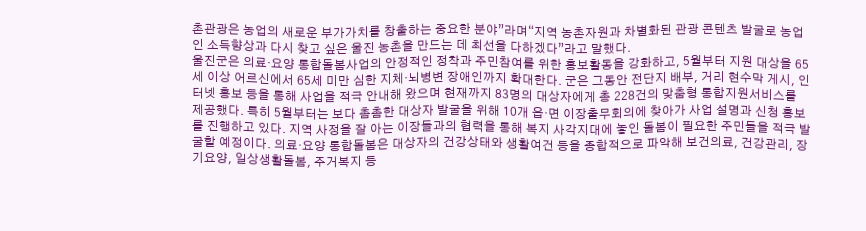촌관광은 농업의 새로운 부가가치를 창출하는 중요한 분야”라며“지역 농촌자원과 차별화된 관광 콘텐츠 발굴로 농업인 소득향상과 다시 찾고 싶은 울진 농촌을 만드는 데 최선을 다하겠다”라고 말했다.
울진군은 의료·요양 통합돌봄사업의 안정적인 정착과 주민참여를 위한 홍보활동을 강화하고, 5월부터 지원 대상을 65세 이상 어르신에서 65세 미만 심한 지체·뇌병변 장애인까지 확대한다. 군은 그동안 전단지 배부, 거리 현수막 게시, 인터넷 홍보 등을 통해 사업을 적극 안내해 왔으며 현재까지 83명의 대상자에게 총 228건의 맞춤형 통합지원서비스를 제공했다. 특히 5월부터는 보다 촘촘한 대상자 발굴을 위해 10개 읍·면 이장출무회의에 찾아가 사업 설명과 신청 홍보를 진행하고 있다. 지역 사정을 잘 아는 이장들과의 협력을 통해 복지 사각지대에 놓인 돌봄이 필요한 주민들을 적극 발굴할 예정이다. 의료·요양 통합돌봄은 대상자의 건강상태와 생활여건 등을 종합적으로 파악해 보건의료, 건강관리, 장기요양, 일상생활돌봄, 주거복지 등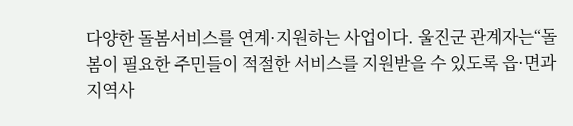다양한 돌봄서비스를 연계·지원하는 사업이다. 울진군 관계자는“돌봄이 필요한 주민들이 적절한 서비스를 지원받을 수 있도록 읍·면과 지역사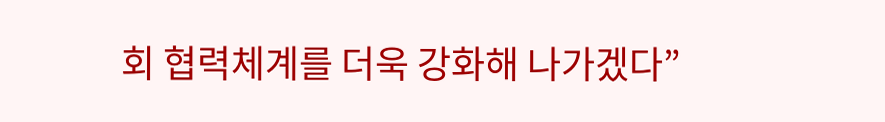회 협력체계를 더욱 강화해 나가겠다”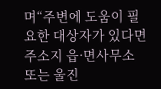며“주변에 도움이 필요한 대상자가 있다면 주소지 읍·면사무소 또는 울진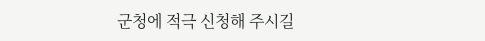군청에 적극 신청해 주시길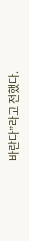바란다”라고 전했다.